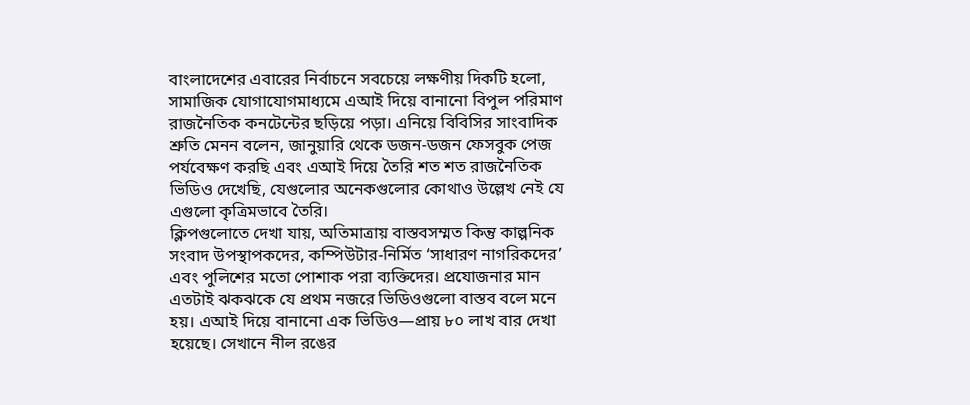বাংলাদেশের এবারের নির্বাচনে সবচেয়ে লক্ষণীয় দিকটি হলো, সামাজিক যোগাযোগমাধ্যমে এআই দিয়ে বানানো বিপুল পরিমাণ রাজনৈতিক কনটেন্টের ছড়িয়ে পড়া। এনিয়ে বিবিসির সাংবাদিক শ্রুতি মেনন বলেন, জানুয়ারি থেকে ডজন-ডজন ফেসবুক পেজ পর্যবেক্ষণ করছি এবং এআই দিয়ে তৈরি শত শত রাজনৈতিক ভিডিও দেখেছি, যেগুলোর অনেকগুলোর কোথাও উল্লেখ নেই যে এগুলো কৃত্রিমভাবে তৈরি।
ক্লিপগুলোতে দেখা যায়, অতিমাত্রায় বাস্তবসম্মত কিন্তু কাল্পনিক সংবাদ উপস্থাপকদের, কম্পিউটার-নির্মিত ‘সাধারণ নাগরিকদের’ এবং পুলিশের মতো পোশাক পরা ব্যক্তিদের। প্রযোজনার মান এতটাই ঝকঝকে যে প্রথম নজরে ভিডিওগুলো বাস্তব বলে মনে হয়। এআই দিয়ে বানানো এক ভিডিও—প্রায় ৮০ লাখ বার দেখা হয়েছে। সেখানে নীল রঙের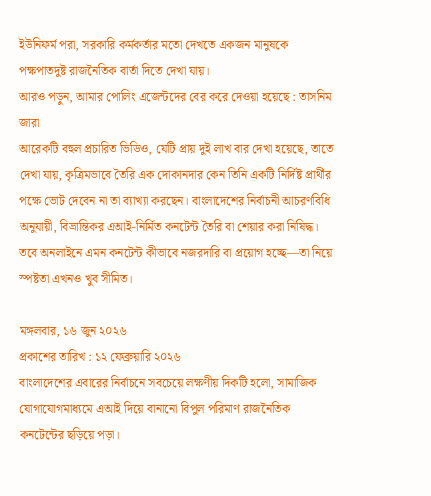ইউনিফর্ম পরা, সরকারি কর্মকর্তার মতো দেখতে একজন মানুষকে পক্ষপাতদুষ্ট রাজনৈতিক বার্তা দিতে দেখা যায়।
আরও পড়ুন, আমার পোলিং এজেন্টদের বের করে দেওয়া হয়েছে : তাসনিম জারা
আরেকটি বহুল প্রচারিত ভিডিও, যেটি প্রায় দুই লাখ বার দেখা হয়েছে, তাতে দেখা যায়, কৃত্রিমভাবে তৈরি এক দোকানদার কেন তিনি একটি নির্দিষ্ট প্রার্থীর পক্ষে ভোট দেবেন না তা ব্যাখ্যা করছেন। বাংলাদেশের নির্বাচনী আচরণবিধি অনুযায়ী, বিভ্রান্তিকর এআই-নির্মিত কনটেন্ট তৈরি বা শেয়ার করা নিষিদ্ধ। তবে অনলাইনে এমন কনটেন্ট কীভাবে নজরদারি বা প্রয়োগ হচ্ছে—তা নিয়ে স্পষ্টতা এখনও খুব সীমিত।

মঙ্গলবার, ১৬ জুন ২০২৬
প্রকাশের তারিখ : ১২ ফেব্রুয়ারি ২০২৬
বাংলাদেশের এবারের নির্বাচনে সবচেয়ে লক্ষণীয় দিকটি হলো, সামাজিক যোগাযোগমাধ্যমে এআই দিয়ে বানানো বিপুল পরিমাণ রাজনৈতিক কনটেন্টের ছড়িয়ে পড়া।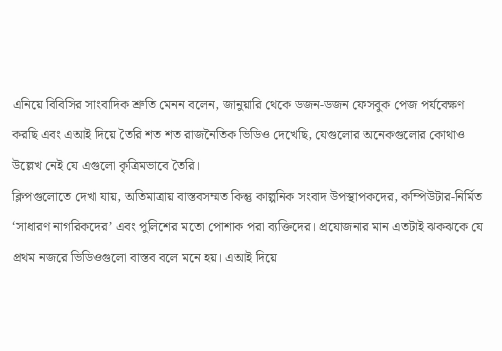এনিয়ে বিবিসির সাংবাদিক শ্রুতি মেনন বলেন, জানুয়ারি থেকে ডজন-ডজন ফেসবুক পেজ পর্যবেক্ষণ করছি এবং এআই দিয়ে তৈরি শত শত রাজনৈতিক ভিডিও দেখেছি, যেগুলোর অনেকগুলোর কোথাও উল্লেখ নেই যে এগুলো কৃত্রিমভাবে তৈরি।
ক্লিপগুলোতে দেখা যায়, অতিমাত্রায় বাস্তবসম্মত কিন্তু কাল্পনিক সংবাদ উপস্থাপকদের, কম্পিউটার-নির্মিত ‘সাধারণ নাগরিকদের’ এবং পুলিশের মতো পোশাক পরা ব্যক্তিদের। প্রযোজনার মান এতটাই ঝকঝকে যে প্রথম নজরে ভিডিওগুলো বাস্তব বলে মনে হয়। এআই দিয়ে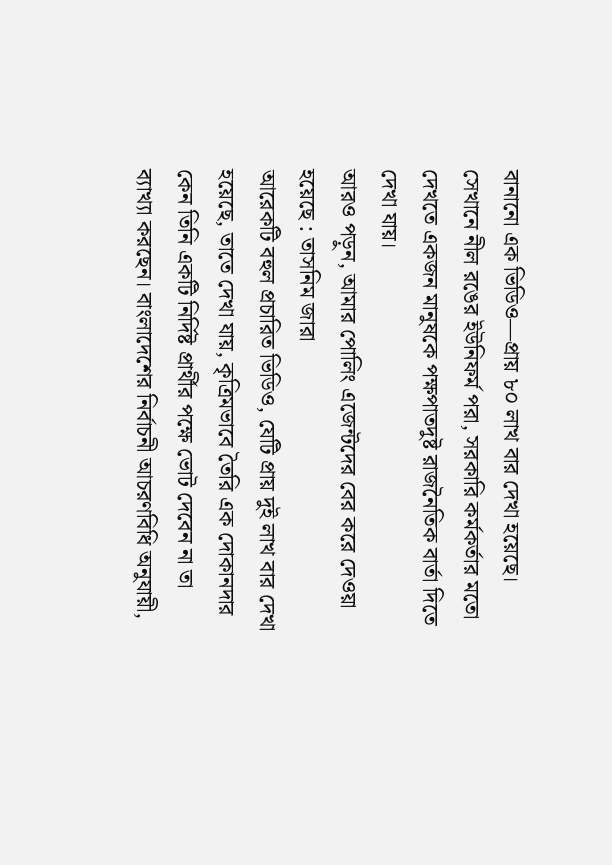বানানো এক ভিডিও—প্রায় ৮০ লাখ বার দেখা হয়েছে। সেখানে নীল রঙের ইউনিফর্ম পরা, সরকারি কর্মকর্তার মতো দেখতে একজন মানুষকে পক্ষপাতদুষ্ট রাজনৈতিক বার্তা দিতে দেখা যায়।
আরও পড়ুন, আমার পোলিং এজেন্টদের বের করে দেওয়া হয়েছে : তাসনিম জারা
আরেকটি বহুল প্রচারিত ভিডিও, যেটি প্রায় দুই লাখ বার দেখা হয়েছে, তাতে দেখা যায়, কৃত্রিমভাবে তৈরি এক দোকানদার কেন তিনি একটি নির্দিষ্ট প্রার্থীর পক্ষে ভোট দেবেন না তা ব্যাখ্যা করছেন। বাংলাদেশের নির্বাচনী আচরণবিধি অনুযায়ী,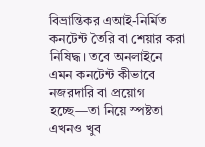বিভ্রান্তিকর এআই-নির্মিত কনটেন্ট তৈরি বা শেয়ার করা নিষিদ্ধ। তবে অনলাইনে এমন কনটেন্ট কীভাবে নজরদারি বা প্রয়োগ হচ্ছে—তা নিয়ে স্পষ্টতা এখনও খুব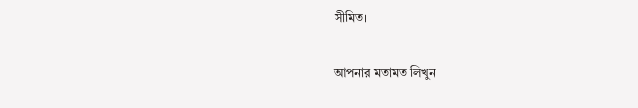সীমিত।

আপনার মতামত লিখুন